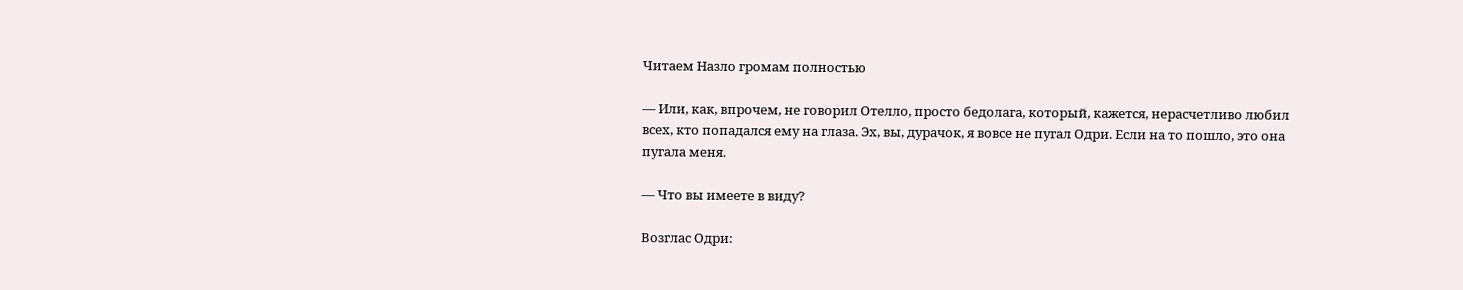Читаем Назло громам полностью

— Или, как, впрочем, не говорил Отелло, просто бедолага, который, кажется, нерасчетливо любил всех, кто попадался ему на глаза. Эх, вы, дурачок, я вовсе не пугал Одри. Если на то пошло, это она пугала меня.

— Что вы имеете в виду?

Возглас Одри: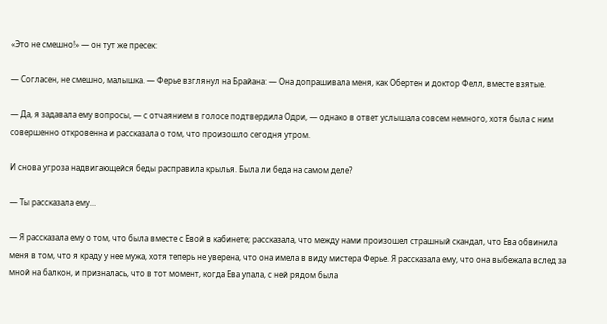«Это не смешно!» — он тут же пресек:

— Согласен, не смешно, малышка. — Ферье взглянул на Брайана: — Она допрашивала меня, как Обертен и доктор Фелл, вместе взятые.

— Да, я задавала ему вопросы, — с отчаянием в голосе подтвердила Одри, — однако в ответ услышала совсем немного, хотя была с ним совершенно откровенна и рассказала о том, что произошло сегодня утром.

И снова угроза надвигающейся беды расправила крылья. Была ли беда на самом деле?

— Ты рассказала ему…

— Я рассказала ему о том, что была вместе с Евой в кабинете; рассказала, что между нами произошел страшный скандал, что Ева обвинила меня в том, что я краду у нее мужа, хотя теперь не уверена, что она имела в виду мистера Ферье. Я рассказала ему, что она выбежала вслед за мной на балкон, и призналась, что в тот момент, когда Ева упала, с ней рядом была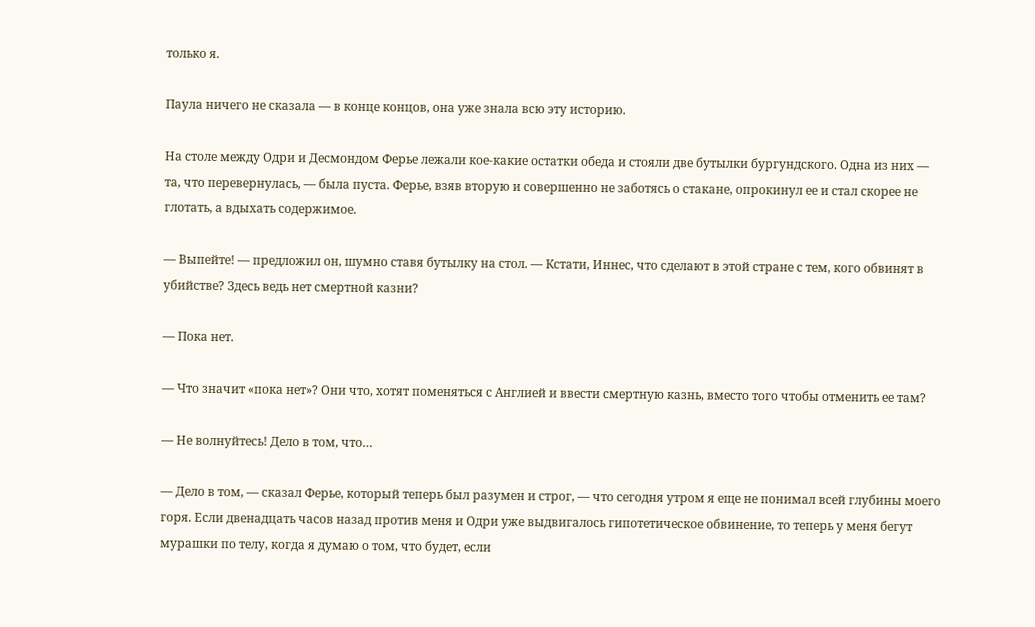только я.

Паула ничего не сказала — в конце концов, она уже знала всю эту историю.

На столе между Одри и Десмондом Ферье лежали кое-какие остатки обеда и стояли две бутылки бургундского. Одна из них — та, что перевернулась, — была пуста. Ферье, взяв вторую и совершенно не заботясь о стакане, опрокинул ее и стал скорее не глотать, а вдыхать содержимое.

— Выпейте! — предложил он, шумно ставя бутылку на стол. — Кстати, Иннес, что сделают в этой стране с тем, кого обвинят в убийстве? Здесь ведь нет смертной казни?

— Пока нет.

— Что значит «пока нет»? Они что, хотят поменяться с Англией и ввести смертную казнь, вместо того чтобы отменить ее там?

— Не волнуйтесь! Дело в том, что…

— Дело в том, — сказал Ферье, который теперь был разумен и строг, — что сегодня утром я еще не понимал всей глубины моего горя. Если двенадцать часов назад против меня и Одри уже выдвигалось гипотетическое обвинение, то теперь у меня бегут мурашки по телу, когда я думаю о том, что будет, если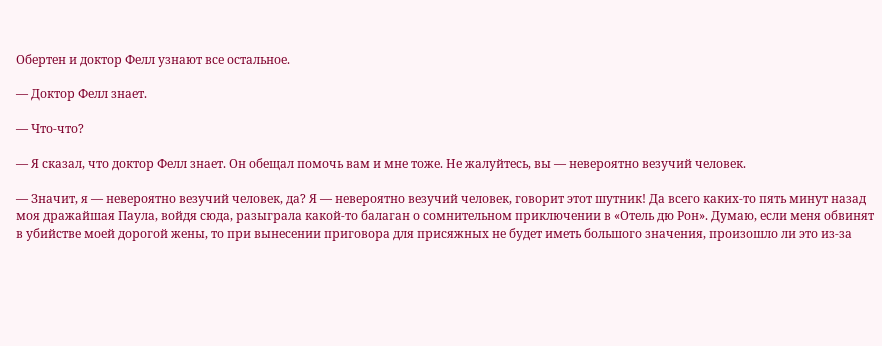Обертен и доктор Фелл узнают все остальное.

— Доктор Фелл знает.

— Что-что?

— Я сказал, что доктор Фелл знает. Он обещал помочь вам и мне тоже. Не жалуйтесь, вы — невероятно везучий человек.

— Значит, я — невероятно везучий человек, да? Я — невероятно везучий человек, говорит этот шутник! Да всего каких-то пять минут назад моя дражайшая Паула, войдя сюда, разыграла какой-то балаган о сомнительном приключении в «Отель дю Рон». Думаю, если меня обвинят в убийстве моей дорогой жены, то при вынесении приговора для присяжных не будет иметь большого значения, произошло ли это из-за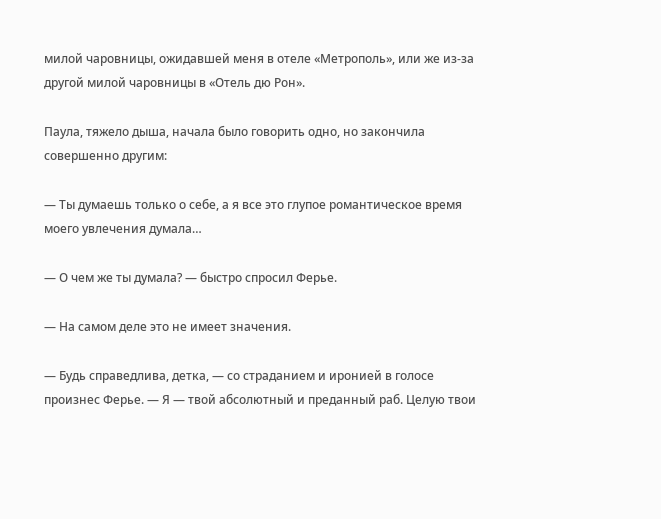милой чаровницы, ожидавшей меня в отеле «Метрополь», или же из-за другой милой чаровницы в «Отель дю Рон».

Паула, тяжело дыша, начала было говорить одно, но закончила совершенно другим:

— Ты думаешь только о себе, а я все это глупое романтическое время моего увлечения думала…

— О чем же ты думала? — быстро спросил Ферье.

— На самом деле это не имеет значения.

— Будь справедлива, детка, — со страданием и иронией в голосе произнес Ферье. — Я — твой абсолютный и преданный раб. Целую твои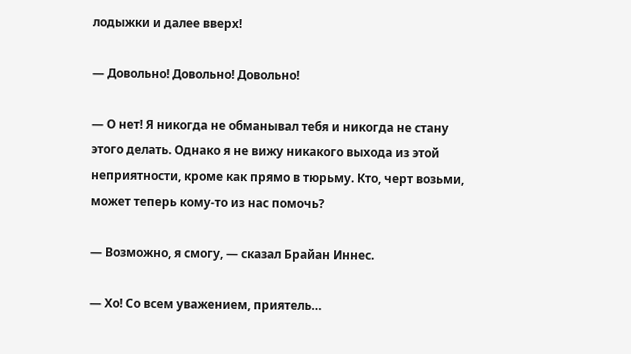лодыжки и далее вверх!

— Довольно! Довольно! Довольно!

— О нет! Я никогда не обманывал тебя и никогда не стану этого делать. Однако я не вижу никакого выхода из этой неприятности, кроме как прямо в тюрьму. Кто, черт возьми, может теперь кому-то из нас помочь?

— Возможно, я смогу, — сказал Брайан Иннес.

— Хо! Со всем уважением, приятель…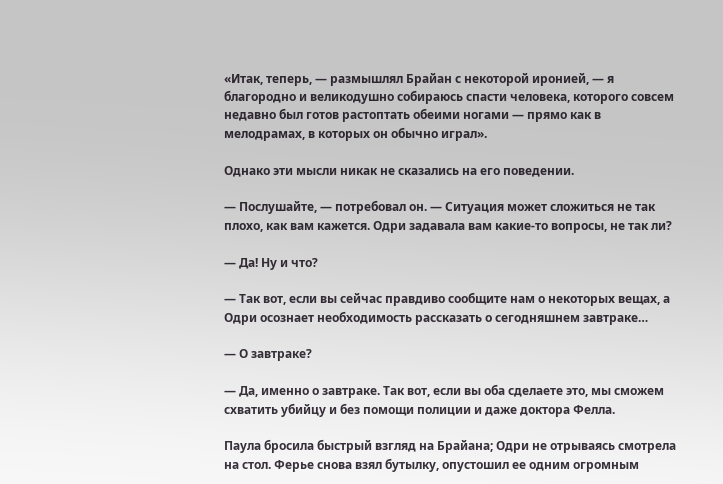«Итак, теперь, — размышлял Брайан с некоторой иронией, — я благородно и великодушно собираюсь спасти человека, которого совсем недавно был готов растоптать обеими ногами — прямо как в мелодрамах, в которых он обычно играл».

Однако эти мысли никак не сказались на его поведении.

— Послушайте, — потребовал он. — Ситуация может сложиться не так плохо, как вам кажется. Одри задавала вам какие-то вопросы, не так ли?

— Да! Ну и что?

— Так вот, если вы сейчас правдиво сообщите нам о некоторых вещах, а Одри осознает необходимость рассказать о сегодняшнем завтраке…

— О завтраке?

— Да, именно о завтраке. Так вот, если вы оба сделаете это, мы сможем схватить убийцу и без помощи полиции и даже доктора Фелла.

Паула бросила быстрый взгляд на Брайана; Одри не отрываясь смотрела на стол. Ферье снова взял бутылку, опустошил ее одним огромным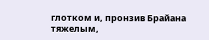глотком и, пронзив Брайана тяжелым,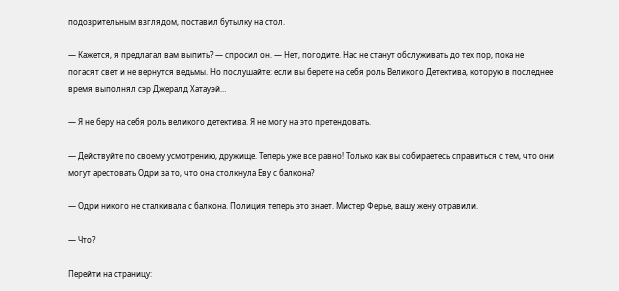подозрительным взглядом, поставил бутылку на стол.

— Кажется, я предлагал вам выпить? — спросил он. — Нет, погодите. Нас не станут обслуживать до тех пор, пока не погасят свет и не вернутся ведьмы. Но послушайте: если вы берете на себя роль Великого Детектива, которую в последнее время выполнял сэр Джералд Хатауэй…

— Я не беру на себя роль великого детектива. Я не могу на это претендовать.

— Действуйте по своему усмотрению, дружище. Теперь уже все равно! Только как вы собираетесь справиться с тем, что они могут арестовать Одри за то, что она столкнула Еву с балкона?

— Одри никого не сталкивала с балкона. Полиция теперь это знает. Мистер Ферье, вашу жену отравили.

— Что?

Перейти на страницу: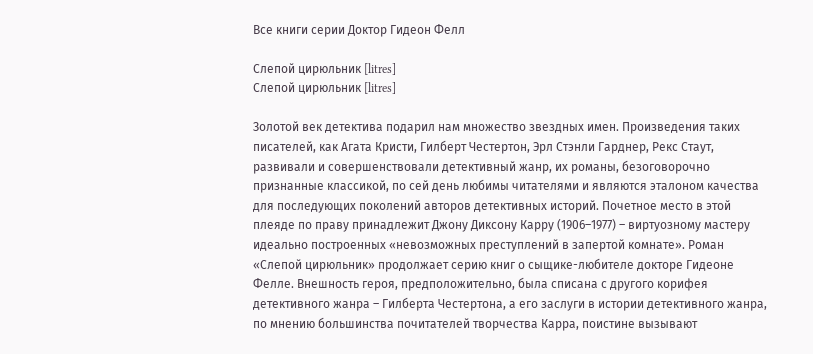Все книги серии Доктор Гидеон Фелл

Слепой цирюльник [litres]
Слепой цирюльник [litres]

Золотой век детектива подарил нам множество звездных имен. Произведения таких писателей, как Агата Кристи, Гилберт Честертон, Эрл Стэнли Гарднер, Рекс Стаут, развивали и совершенствовали детективный жанр, их романы, безоговорочно признанные классикой, по сей день любимы читателями и являются эталоном качества для последующих поколений авторов детективных историй. Почетное место в этой плеяде по праву принадлежит Джону Диксону Карру (1906–1977) – виртуозному мастеру идеально построенных «невозможных преступлений в запертой комнате». Роман «Слепой цирюльник» продолжает серию книг о сыщике-любителе докторе Гидеоне Фелле. Внешность героя, предположительно, была списана с другого корифея детективного жанра – Гилберта Честертона, а его заслуги в истории детективного жанра, по мнению большинства почитателей творчества Карра, поистине вызывают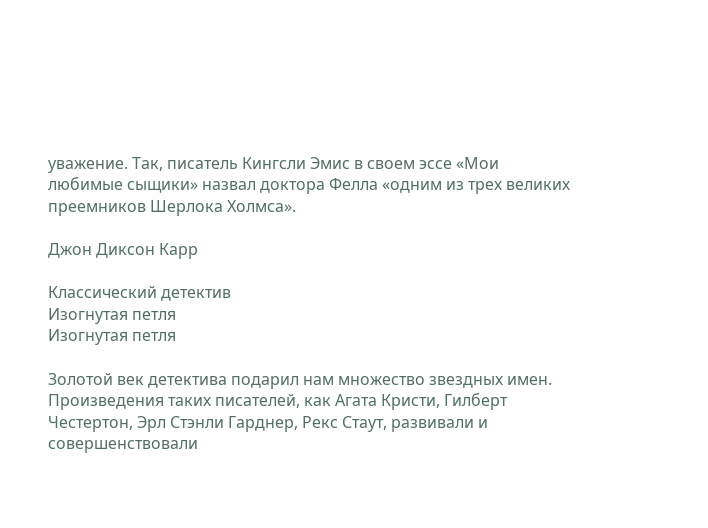уважение. Так, писатель Кингсли Эмис в своем эссе «Мои любимые сыщики» назвал доктора Фелла «одним из трех великих преемников Шерлока Холмса».

Джон Диксон Карр

Классический детектив
Изогнутая петля
Изогнутая петля

Золотой век детектива подарил нам множество звездных имен. Произведения таких писателей, как Агата Кристи, Гилберт Честертон, Эрл Стэнли Гарднер, Рекс Стаут, развивали и совершенствовали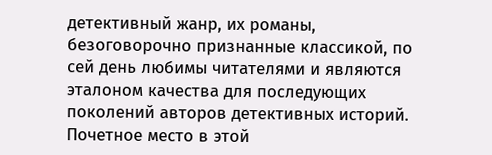детективный жанр, их романы, безоговорочно признанные классикой, по сей день любимы читателями и являются эталоном качества для последующих поколений авторов детективных историй. Почетное место в этой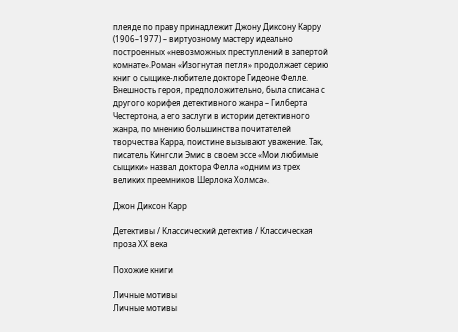плеяде по праву принадлежит Джону Диксону Карру (1906–1977) – виртуозному мастеру идеально построенных «невозможных преступлений в запертой комнате».Роман «Изогнутая петля» продолжает серию книг о сыщике-любителе докторе Гидеоне Фелле. Внешность героя, предположительно, была списана с другого корифея детективного жанра – Гилберта Честертона, а его заслуги в истории детективного жанра, по мнению большинства почитателей творчества Карра, поистине вызывают уважение. Так, писатель Кингсли Эмис в своем эссе «Мои любимые сыщики» назвал доктора Фелла «одним из трех великих преемников Шерлока Холмса».

Джон Диксон Карр

Детективы / Классический детектив / Классическая проза ХX века

Похожие книги

Личные мотивы
Личные мотивы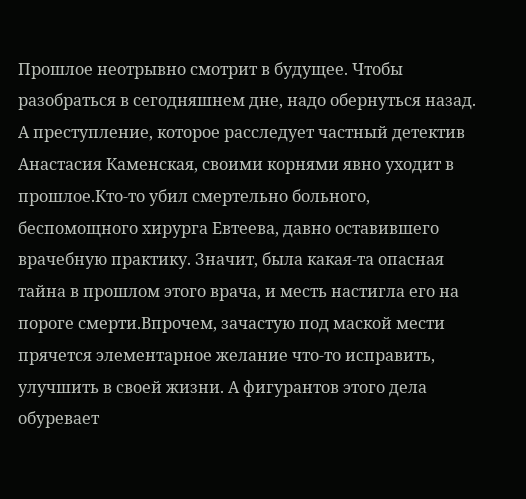Прошлое неотрывно смотрит в будущее. Чтобы разобраться в сегодняшнем дне, надо обернуться назад. А преступление, которое расследует частный детектив Анастасия Каменская, своими корнями явно уходит в прошлое.Кто-то убил смертельно больного, беспомощного хирурга Евтеева, давно оставившего врачебную практику. Значит, была какая-та опасная тайна в прошлом этого врача, и месть настигла его на пороге смерти.Впрочем, зачастую под маской мести прячется элементарное желание что-то исправить, улучшить в своей жизни. А фигурантов этого дела обуревает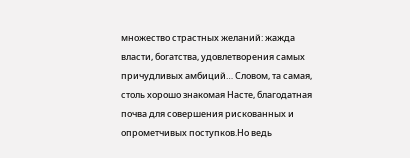множество страстных желаний: жажда власти, богатства, удовлетворения самых причудливых амбиций… Словом, та самая, столь хорошо знакомая Насте, благодатная почва для совершения рискованных и опрометчивых поступков.Но ведь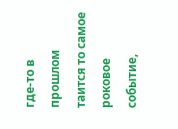где-то в прошлом таится то самое роковое событие,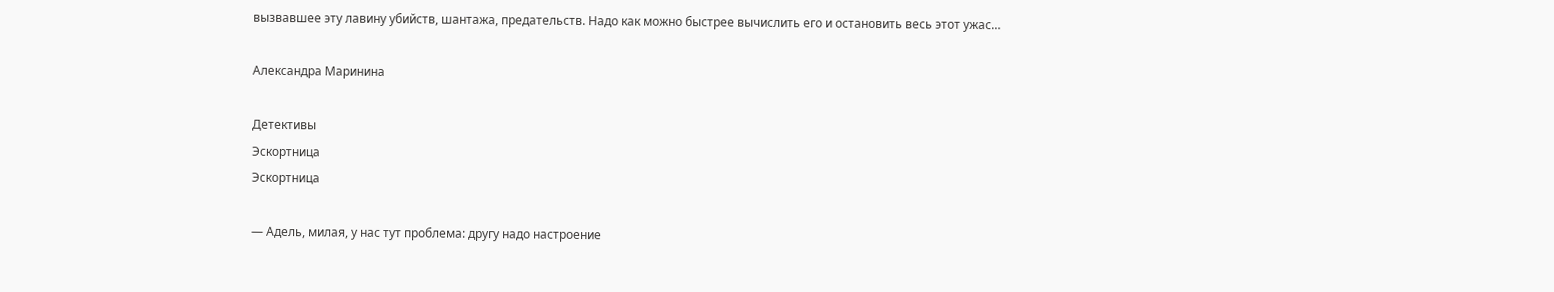вызвавшее эту лавину убийств, шантажа, предательств. Надо как можно быстрее вычислить его и остановить весь этот ужас…

Александра Маринина

Детективы
Эскортница
Эскортница

— Адель, милая, у нас тут проблема: другу надо настроение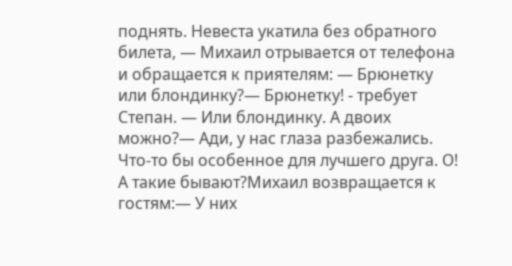поднять. Невеста укатила без обратного билета, — Михаил отрывается от телефона и обращается к приятелям: — Брюнетку или блондинку?— Брюнетку! - требует Степан. — Или блондинку. А двоих можно?— Ади, у нас глаза разбежались. Что-то бы особенное для лучшего друга. О! А такие бывают?Михаил возвращается к гостям:— У них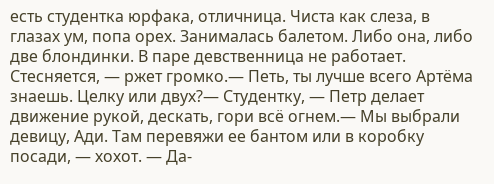есть студентка юрфака, отличница. Чиста как слеза, в глазах ум, попа орех. Занималась балетом. Либо она, либо две блондинки. В паре девственница не работает. Стесняется, — ржет громко.— Петь, ты лучше всего Артёма знаешь. Целку или двух?— Студентку, — Петр делает движение рукой, дескать, гори всё огнем.— Мы выбрали девицу, Ади. Там перевяжи ее бантом или в коробку посади, — хохот. — Да-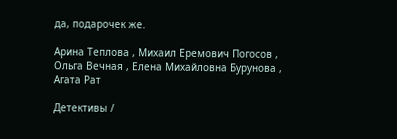да, подарочек же.

Арина Теплова , Михаил Еремович Погосов , Ольга Вечная , Елена Михайловна Бурунова , Агата Рат

Детективы /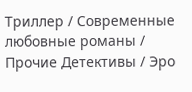Триллер / Современные любовные романы / Прочие Детективы / Эро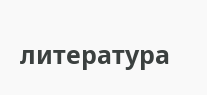литература